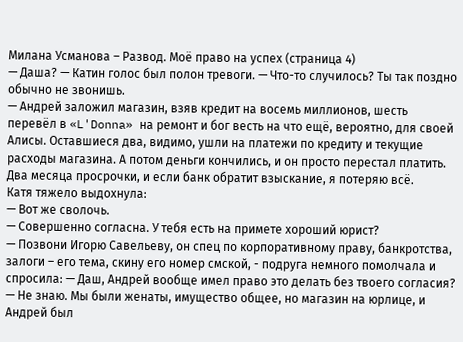Милана Усманова – Развод. Моё право на успех (страница 4)
— Даша? — Катин голос был полон тревоги. — Что-то случилось? Ты так поздно обычно не звонишь.
— Андрей заложил магазин, взяв кредит на восемь миллионов, шесть перевёл в «L'Donna» на ремонт и бог весть на что ещё, вероятно, для своей Алисы. Оставшиеся два, видимо, ушли на платежи по кредиту и текущие расходы магазина. А потом деньги кончились, и он просто перестал платить. Два месяца просрочки, и если банк обратит взыскание, я потеряю всё.
Катя тяжело выдохнула:
— Вот же сволочь.
— Совершенно согласна. У тебя есть на примете хороший юрист?
— Позвони Игорю Савельеву, он спец по корпоративному праву, банкротства, залоги – его тема, скину его номер смской, - подруга немного помолчала и спросила: — Даш, Андрей вообще имел право это делать без твоего согласия?
— Не знаю. Мы были женаты, имущество общее, но магазин на юрлице, и Андрей был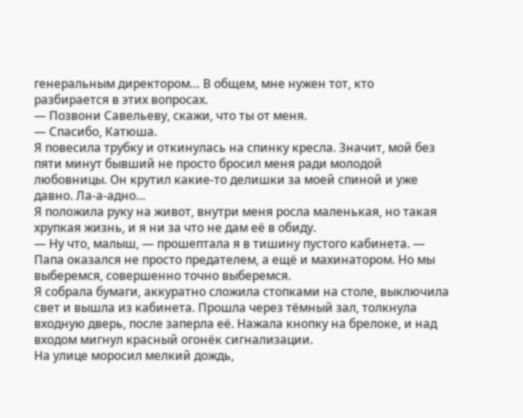генеральным директором… В общем, мне нужен тот, кто разбирается в этих вопросах.
— Позвони Савельеву, скажи, что ты от меня.
— Спасибо, Катюша.
Я повесила трубку и откинулась на спинку кресла. Значит, мой без пяти минут бывший не просто бросил меня ради молодой любовницы. Он крутил какие-то делишки за моей спиной и уже давно. Ла-а-адно…
Я положила руку на живот, внутри меня росла маленькая, но такая хрупкая жизнь, и я ни за что не дам её в обиду.
— Ну что, малыш, — прошептала я в тишину пустого кабинета. — Папа оказался не просто предателем, а ещё и махинатором. Но мы выберемся, совершенно точно выберемся.
Я собрала бумаги, аккуратно сложила стопками на столе, выключила свет и вышла из кабинета. Прошла через тёмный зал, толкнула входную дверь, после заперла её. Нажала кнопку на брелоке, и над входом мигнул красный огонёк сигнализации.
На улице моросил мелкий дождь,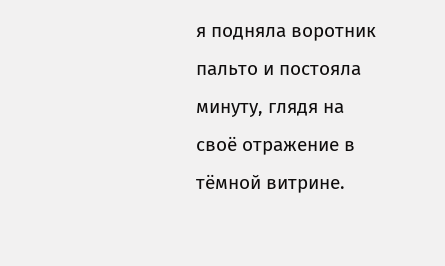я подняла воротник пальто и постояла минуту, глядя на своё отражение в тёмной витрине.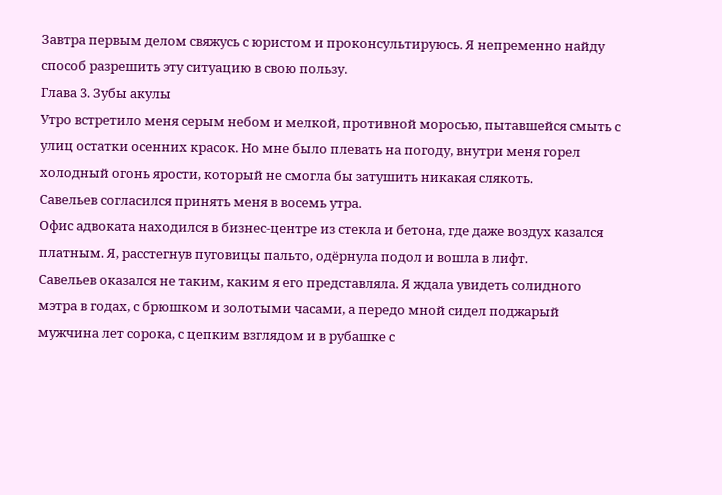Завтра первым делом свяжусь с юристом и проконсультируюсь. Я непременно найду способ разрешить эту ситуацию в свою пользу.
Глава 3. Зубы акулы
Утро встретило меня серым небом и мелкой, противной моросью, пытавшейся смыть с улиц остатки осенних красок. Но мне было плевать на погоду, внутри меня горел холодный огонь ярости, который не смогла бы затушить никакая слякоть.
Савельев согласился принять меня в восемь утра.
Офис адвоката находился в бизнес-центре из стекла и бетона, где даже воздух казался платным. Я, расстегнув пуговицы пальто, одёрнула подол и вошла в лифт.
Савельев оказался не таким, каким я его представляла. Я ждала увидеть солидного мэтра в годах, с брюшком и золотыми часами, а передо мной сидел поджарый мужчина лет сорока, с цепким взглядом и в рубашке с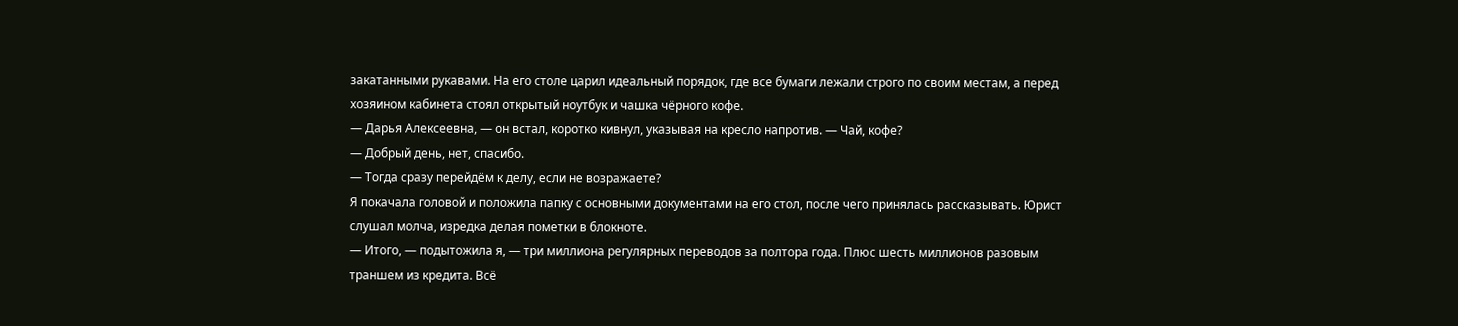закатанными рукавами. На его столе царил идеальный порядок, где все бумаги лежали строго по своим местам, а перед хозяином кабинета стоял открытый ноутбук и чашка чёрного кофе.
— Дарья Алексеевна, — он встал, коротко кивнул, указывая на кресло напротив. — Чай, кофе?
— Добрый день, нет, спасибо.
— Тогда сразу перейдём к делу, если не возражаете?
Я покачала головой и положила папку с основными документами на его стол, после чего принялась рассказывать. Юрист слушал молча, изредка делая пометки в блокноте.
— Итого, — подытожила я, — три миллиона регулярных переводов за полтора года. Плюс шесть миллионов разовым траншем из кредита. Всё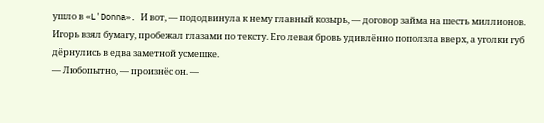ушло в «L'Donna». И вот, — пододвинула к нему главный козырь, — договор займа на шесть миллионов.
Игорь взял бумагу, пробежал глазами по тексту. Его левая бровь удивлённо поползла вверх, а уголки губ дёрнулись в едва заметной усмешке.
— Любопытно, — произнёс он. —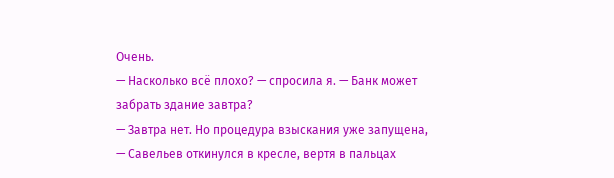Очень.
— Насколько всё плохо? — спросила я. — Банк может забрать здание завтра?
— Завтра нет. Но процедура взыскания уже запущена, — Савельев откинулся в кресле, вертя в пальцах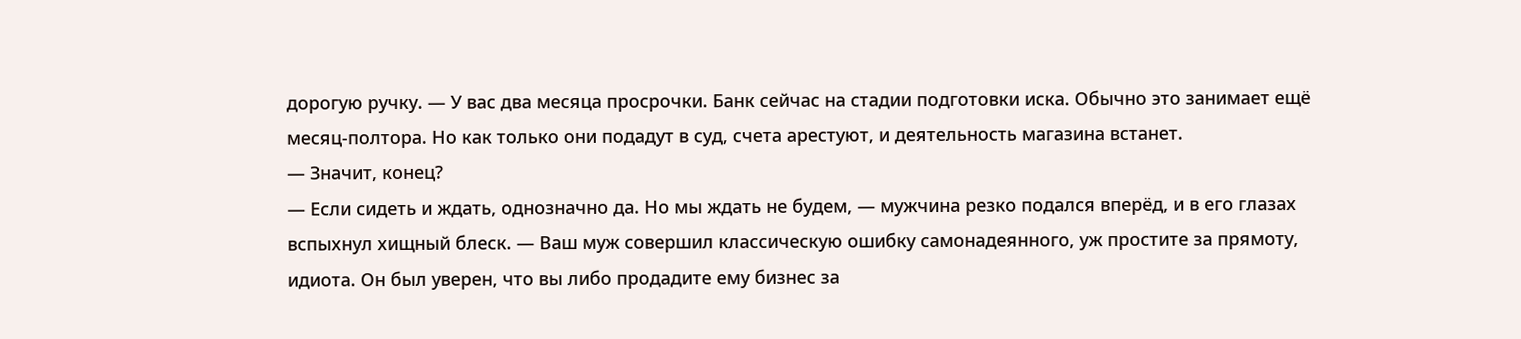дорогую ручку. — У вас два месяца просрочки. Банк сейчас на стадии подготовки иска. Обычно это занимает ещё месяц-полтора. Но как только они подадут в суд, счета арестуют, и деятельность магазина встанет.
— Значит, конец?
— Если сидеть и ждать, однозначно да. Но мы ждать не будем, — мужчина резко подался вперёд, и в его глазах вспыхнул хищный блеск. — Ваш муж совершил классическую ошибку самонадеянного, уж простите за прямоту, идиота. Он был уверен, что вы либо продадите ему бизнес за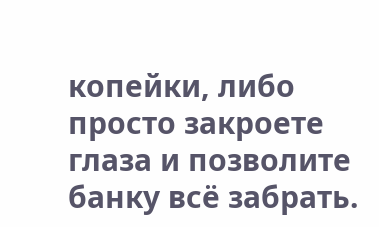копейки, либо просто закроете глаза и позволите банку всё забрать.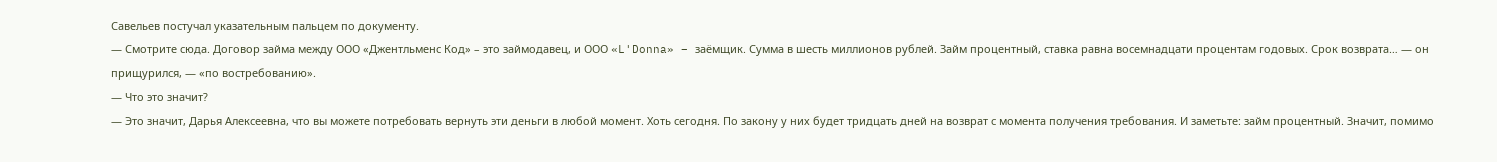Савельев постучал указательным пальцем по документу.
— Смотрите сюда. Договор займа между ООО «Джентльменс Код» – это займодавец, и ООО «L'Donna» – заёмщик. Сумма в шесть миллионов рублей. Займ процентный, ставка равна восемнадцати процентам годовых. Срок возврата… — он прищурился, — «по востребованию».
— Что это значит?
— Это значит, Дарья Алексеевна, что вы можете потребовать вернуть эти деньги в любой момент. Хоть сегодня. По закону у них будет тридцать дней на возврат с момента получения требования. И заметьте: займ процентный. Значит, помимо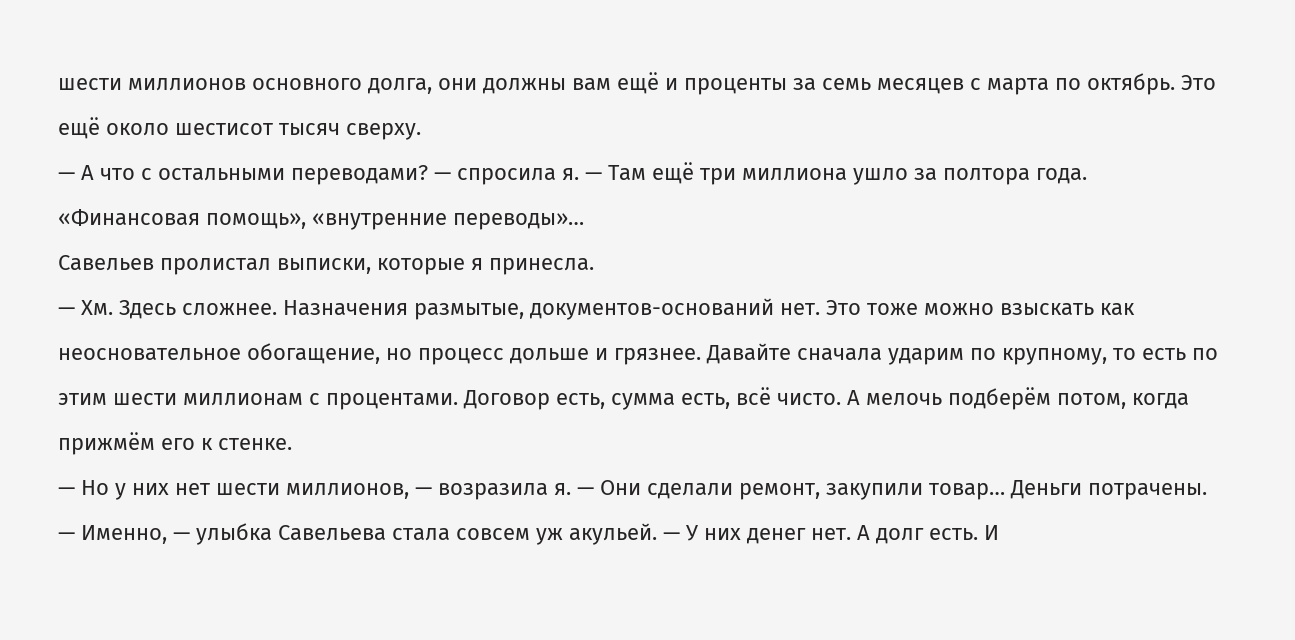шести миллионов основного долга, они должны вам ещё и проценты за семь месяцев с марта по октябрь. Это ещё около шестисот тысяч сверху.
— А что с остальными переводами? — спросила я. — Там ещё три миллиона ушло за полтора года. «Финансовая помощь», «внутренние переводы»…
Савельев пролистал выписки, которые я принесла.
— Хм. Здесь сложнее. Назначения размытые, документов-оснований нет. Это тоже можно взыскать как неосновательное обогащение, но процесс дольше и грязнее. Давайте сначала ударим по крупному, то есть по этим шести миллионам с процентами. Договор есть, сумма есть, всё чисто. А мелочь подберём потом, когда прижмём его к стенке.
— Но у них нет шести миллионов, — возразила я. — Они сделали ремонт, закупили товар… Деньги потрачены.
— Именно, — улыбка Савельева стала совсем уж акульей. — У них денег нет. А долг есть. И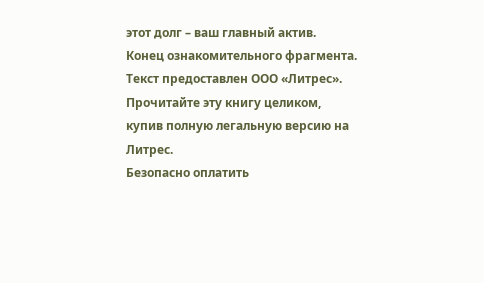этот долг – ваш главный актив.
Конец ознакомительного фрагмента.
Текст предоставлен ООО «Литрес».
Прочитайте эту книгу целиком, купив полную легальную версию на Литрес.
Безопасно оплатить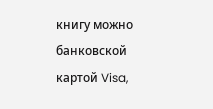книгу можно банковской картой Visa,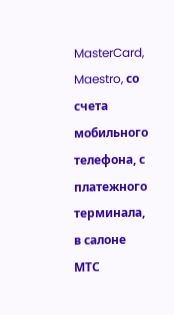MasterCard, Maestro, со счета мобильного телефона, с платежного терминала, в салоне МТС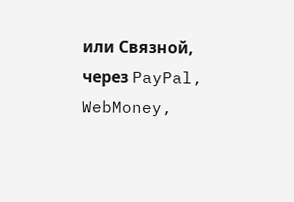или Связной, через PayPal, WebMoney,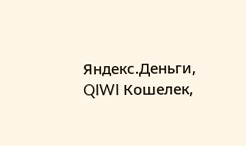Яндекс.Деньги, QIWI Кошелек,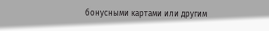бонусными картами или другим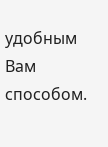удобным Вам способом.